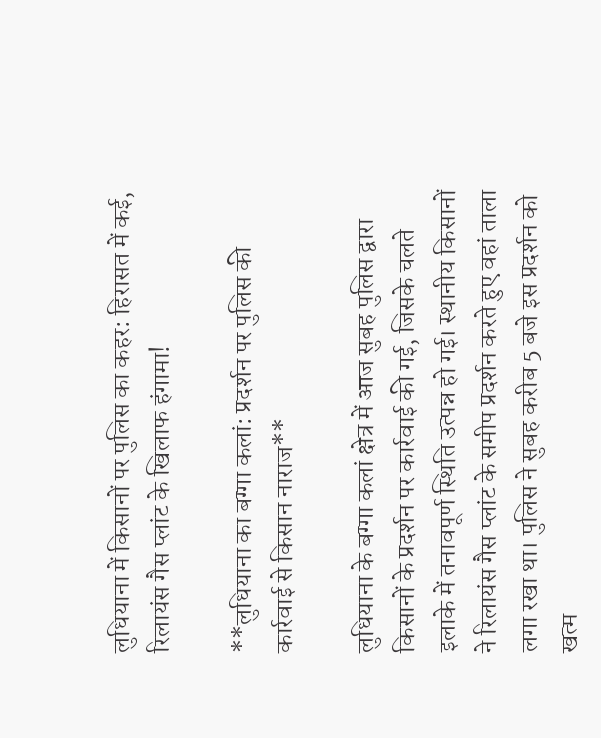लुधियाना में किसानों पर पुलिस का कहर: हिरासत में कई, रिलायंस गैस प्लांट के खिलाफ हंगामा!

**लुधियाना का बग्गा कलां: प्रदर्शन पर पुलिस की कार्रवाई से किसान नाराज**

लुधियाना के बग्गा कलां क्षेत्र में आज सुबह पुलिस द्वारा किसानों के प्रदर्शन पर कार्रवाई की गई, जिसके चलते इलाके में तनावपूर्ण स्थिति उत्पन्न हो गई। स्थानीय किसानों ने रिलायंस गैस प्लांट के समीप प्रदर्शन करते हुए वहां ताला लगा रखा था। पुलिस ने सुबह करीब 5 बजे इस प्रदर्शन को खत्म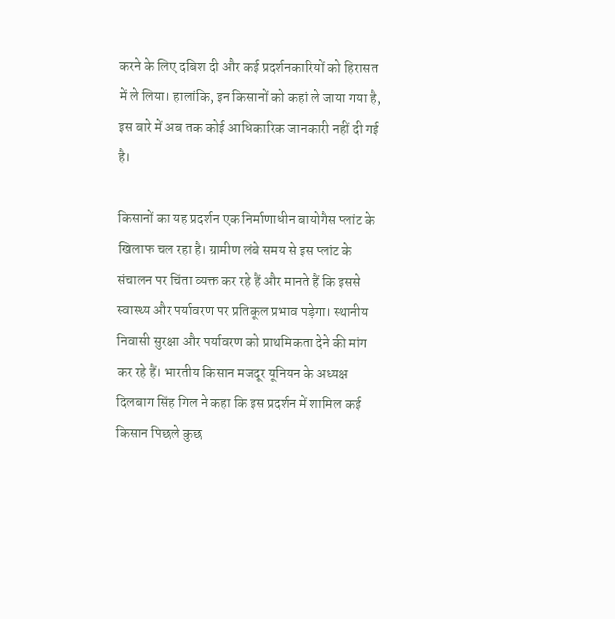करने के लिए दबिश दी और कई प्रदर्शनकारियों को हिरासत में ले लिया। हालांकि, इन किसानों को कहां ले जाया गया है, इस बारे में अब तक कोई आधिकारिक जानकारी नहीं दी गई है।

किसानों का यह प्रदर्शन एक निर्माणाधीन बायोगैस प्लांट के खिलाफ चल रहा है। ग्रामीण लंबे समय से इस प्लांट के संचालन पर चिंता व्यक्त कर रहे हैं और मानते हैं कि इससे स्वास्थ्य और पर्यावरण पर प्रतिकूल प्रभाव पड़ेगा। स्थानीय निवासी सुरक्षा और पर्यावरण को प्राथमिकता देने की मांग कर रहे हैं। भारतीय किसान मजदूर यूनियन के अध्यक्ष दिलबाग सिंह गिल ने कहा कि इस प्रदर्शन में शामिल कई किसान पिछले कुछ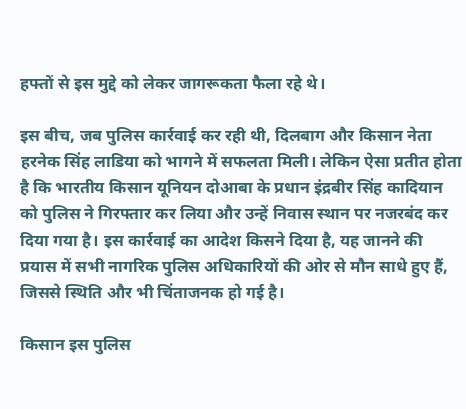हफ्तों से इस मुद्दे को लेकर जागरूकता फैला रहे थे।

इस बीच, जब पुलिस कार्रवाई कर रही थी, दिलबाग और किसान नेता हरनेक सिंह लाडिया को भागने में सफलता मिली। लेकिन ऐसा प्रतीत होता है कि भारतीय किसान यूनियन दोआबा के प्रधान इंद्रबीर सिंह कादियान को पुलिस ने गिरफ्तार कर लिया और उन्हें निवास स्थान पर नजरबंद कर दिया गया है। इस कार्रवाई का आदेश किसने दिया है, यह जानने की प्रयास में सभी नागरिक पुलिस अधिकारियों की ओर से मौन साधे हुए हैं, जिससे स्थिति और भी चिंताजनक हो गई है।

किसान इस पुलिस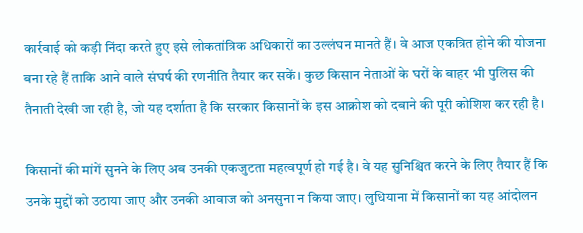कार्रवाई को कड़ी निंदा करते हुए इसे लोकतांत्रिक अधिकारों का उल्लंघन मानते हैं। वे आज एकत्रित होने की योजना बना रहे हैं ताकि आने वाले संघर्ष की रणनीति तैयार कर सकें। कुछ किसान नेताओं के घरों के बाहर भी पुलिस की तैनाती देखी जा रही है, जो यह दर्शाता है कि सरकार किसानों के इस आक्रोश को दबाने की पूरी कोशिश कर रही है।

किसानों की मांगें सुनने के लिए अब उनकी एकजुटता महत्वपूर्ण हो गई है। वे यह सुनिश्चित करने के लिए तैयार हैं कि उनके मुद्दों को उठाया जाए और उनकी आवाज को अनसुना न किया जाए। लुधियाना में किसानों का यह आंदोलन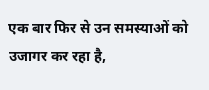एक बार फिर से उन समस्याओं को उजागर कर रहा है,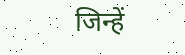जिन्हें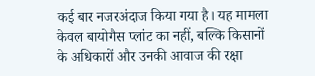कई बार नजरअंदाज किया गया है। यह मामला केवल बायोगैस प्लांट का नहीं, बल्कि किसानों के अधिकारों और उनकी आवाज की रक्षा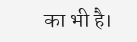का भी है।